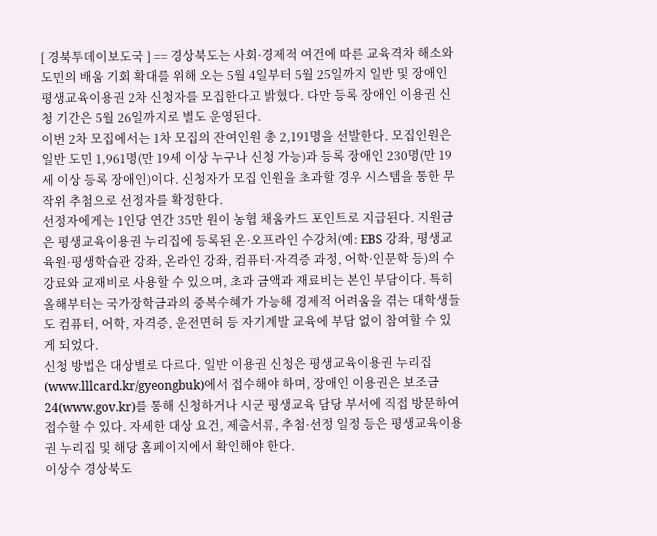[ 경북투데이보도국 ] == 경상북도는 사회·경제적 여건에 따른 교육격차 해소와 도민의 배움 기회 확대를 위해 오는 5월 4일부터 5월 25일까지 일반 및 장애인 평생교육이용권 2차 신청자를 모집한다고 밝혔다. 다만 등록 장애인 이용권 신청 기간은 5월 26일까지로 별도 운영된다.
이번 2차 모집에서는 1차 모집의 잔여인원 총 2,191명을 선발한다. 모집인원은 일반 도민 1,961명(만 19세 이상 누구나 신청 가능)과 등록 장애인 230명(만 19세 이상 등록 장애인)이다. 신청자가 모집 인원을 초과할 경우 시스템을 통한 무작위 추첨으로 선정자를 확정한다.
선정자에게는 1인당 연간 35만 원이 농협 채움카드 포인트로 지급된다. 지원금은 평생교육이용권 누리집에 등록된 온·오프라인 수강처(예: EBS 강좌, 평생교육원·평생학습관 강좌, 온라인 강좌, 컴퓨터·자격증 과정, 어학·인문학 등)의 수강료와 교재비로 사용할 수 있으며, 초과 금액과 재료비는 본인 부담이다. 특히 올해부터는 국가장학금과의 중복수혜가 가능해 경제적 어려움을 겪는 대학생들도 컴퓨터, 어학, 자격증, 운전면허 등 자기계발 교육에 부담 없이 참여할 수 있게 되었다.
신청 방법은 대상별로 다르다. 일반 이용권 신청은 평생교육이용권 누리집(www.lllcard.kr/gyeongbuk)에서 접수해야 하며, 장애인 이용권은 보조금24(www.gov.kr)를 통해 신청하거나 시군 평생교육 담당 부서에 직접 방문하여 접수할 수 있다. 자세한 대상 요건, 제출서류, 추첨·선정 일정 등은 평생교육이용권 누리집 및 해당 홈페이지에서 확인해야 한다.
이상수 경상북도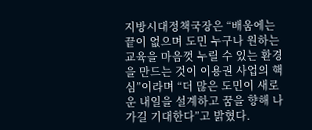지방시대정책국장은 “배움에는 끝이 없으며 도민 누구나 원하는 교육을 마음껏 누릴 수 있는 환경을 만드는 것이 이용권 사업의 핵심”이라며 “더 많은 도민이 새로운 내일을 설계하고 꿈을 향해 나가길 기대한다”고 밝혔다.